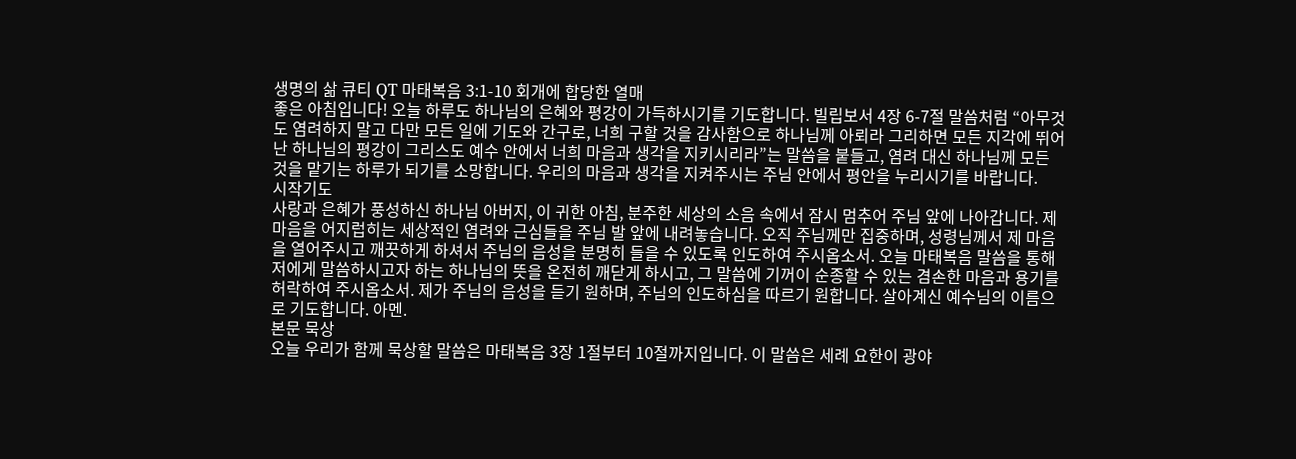생명의 삶 큐티 QT 마태복음 3:1-10 회개에 합당한 열매
좋은 아침입니다! 오늘 하루도 하나님의 은혜와 평강이 가득하시기를 기도합니다. 빌립보서 4장 6-7절 말씀처럼 “아무것도 염려하지 말고 다만 모든 일에 기도와 간구로, 너희 구할 것을 감사함으로 하나님께 아뢰라 그리하면 모든 지각에 뛰어난 하나님의 평강이 그리스도 예수 안에서 너희 마음과 생각을 지키시리라”는 말씀을 붙들고, 염려 대신 하나님께 모든 것을 맡기는 하루가 되기를 소망합니다. 우리의 마음과 생각을 지켜주시는 주님 안에서 평안을 누리시기를 바랍니다.
시작기도
사랑과 은혜가 풍성하신 하나님 아버지, 이 귀한 아침, 분주한 세상의 소음 속에서 잠시 멈추어 주님 앞에 나아갑니다. 제 마음을 어지럽히는 세상적인 염려와 근심들을 주님 발 앞에 내려놓습니다. 오직 주님께만 집중하며, 성령님께서 제 마음을 열어주시고 깨끗하게 하셔서 주님의 음성을 분명히 들을 수 있도록 인도하여 주시옵소서. 오늘 마태복음 말씀을 통해 저에게 말씀하시고자 하는 하나님의 뜻을 온전히 깨닫게 하시고, 그 말씀에 기꺼이 순종할 수 있는 겸손한 마음과 용기를 허락하여 주시옵소서. 제가 주님의 음성을 듣기 원하며, 주님의 인도하심을 따르기 원합니다. 살아계신 예수님의 이름으로 기도합니다. 아멘.
본문 묵상
오늘 우리가 함께 묵상할 말씀은 마태복음 3장 1절부터 10절까지입니다. 이 말씀은 세례 요한이 광야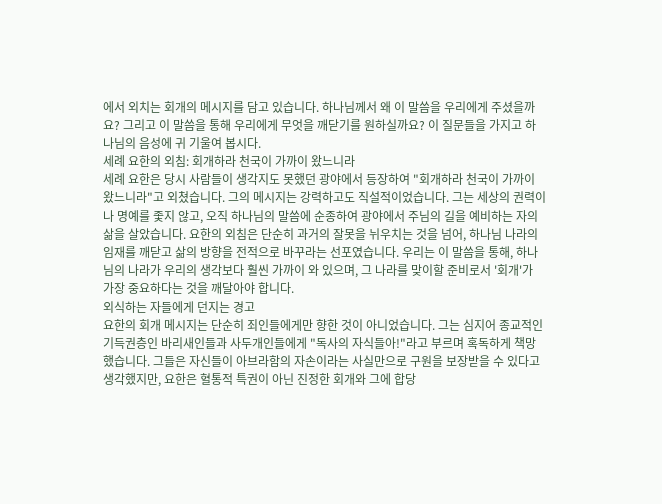에서 외치는 회개의 메시지를 담고 있습니다. 하나님께서 왜 이 말씀을 우리에게 주셨을까요? 그리고 이 말씀을 통해 우리에게 무엇을 깨닫기를 원하실까요? 이 질문들을 가지고 하나님의 음성에 귀 기울여 봅시다.
세례 요한의 외침: 회개하라 천국이 가까이 왔느니라
세례 요한은 당시 사람들이 생각지도 못했던 광야에서 등장하여 "회개하라 천국이 가까이 왔느니라"고 외쳤습니다. 그의 메시지는 강력하고도 직설적이었습니다. 그는 세상의 권력이나 명예를 좇지 않고, 오직 하나님의 말씀에 순종하여 광야에서 주님의 길을 예비하는 자의 삶을 살았습니다. 요한의 외침은 단순히 과거의 잘못을 뉘우치는 것을 넘어, 하나님 나라의 임재를 깨닫고 삶의 방향을 전적으로 바꾸라는 선포였습니다. 우리는 이 말씀을 통해, 하나님의 나라가 우리의 생각보다 훨씬 가까이 와 있으며, 그 나라를 맞이할 준비로서 '회개'가 가장 중요하다는 것을 깨달아야 합니다.
외식하는 자들에게 던지는 경고
요한의 회개 메시지는 단순히 죄인들에게만 향한 것이 아니었습니다. 그는 심지어 종교적인 기득권층인 바리새인들과 사두개인들에게 "독사의 자식들아!"라고 부르며 혹독하게 책망했습니다. 그들은 자신들이 아브라함의 자손이라는 사실만으로 구원을 보장받을 수 있다고 생각했지만, 요한은 혈통적 특권이 아닌 진정한 회개와 그에 합당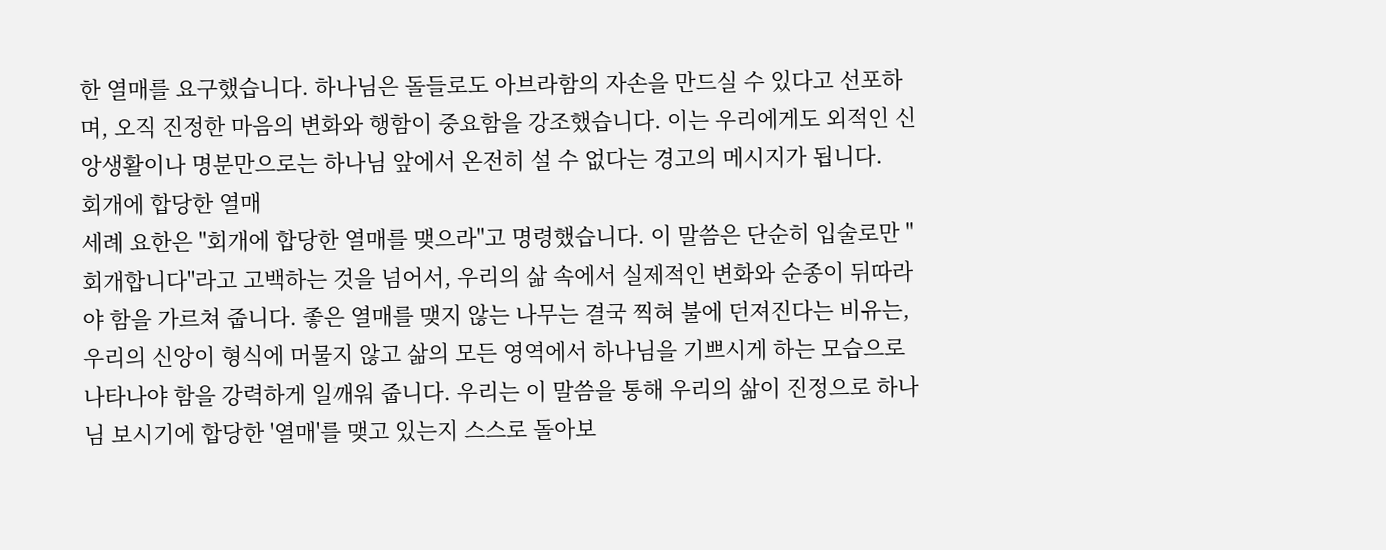한 열매를 요구했습니다. 하나님은 돌들로도 아브라함의 자손을 만드실 수 있다고 선포하며, 오직 진정한 마음의 변화와 행함이 중요함을 강조했습니다. 이는 우리에게도 외적인 신앙생활이나 명분만으로는 하나님 앞에서 온전히 설 수 없다는 경고의 메시지가 됩니다.
회개에 합당한 열매
세례 요한은 "회개에 합당한 열매를 맺으라"고 명령했습니다. 이 말씀은 단순히 입술로만 "회개합니다"라고 고백하는 것을 넘어서, 우리의 삶 속에서 실제적인 변화와 순종이 뒤따라야 함을 가르쳐 줍니다. 좋은 열매를 맺지 않는 나무는 결국 찍혀 불에 던져진다는 비유는, 우리의 신앙이 형식에 머물지 않고 삶의 모든 영역에서 하나님을 기쁘시게 하는 모습으로 나타나야 함을 강력하게 일깨워 줍니다. 우리는 이 말씀을 통해 우리의 삶이 진정으로 하나님 보시기에 합당한 '열매'를 맺고 있는지 스스로 돌아보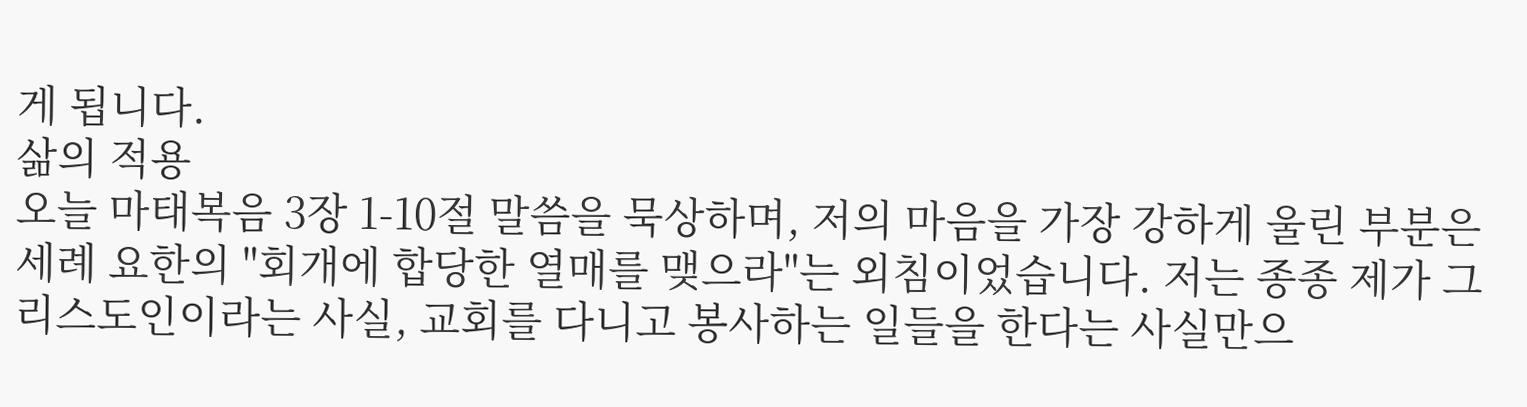게 됩니다.
삶의 적용
오늘 마태복음 3장 1-10절 말씀을 묵상하며, 저의 마음을 가장 강하게 울린 부분은 세례 요한의 "회개에 합당한 열매를 맺으라"는 외침이었습니다. 저는 종종 제가 그리스도인이라는 사실, 교회를 다니고 봉사하는 일들을 한다는 사실만으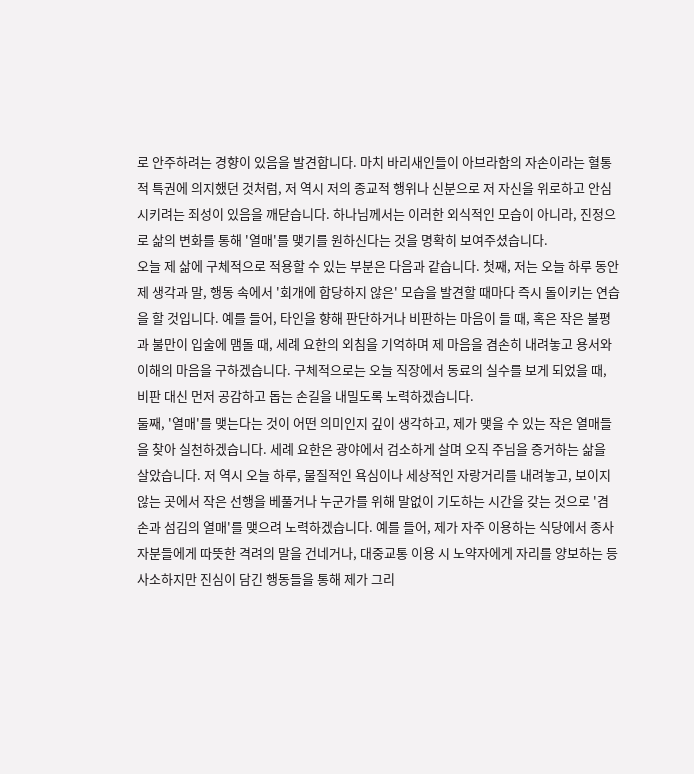로 안주하려는 경향이 있음을 발견합니다. 마치 바리새인들이 아브라함의 자손이라는 혈통적 특권에 의지했던 것처럼, 저 역시 저의 종교적 행위나 신분으로 저 자신을 위로하고 안심시키려는 죄성이 있음을 깨닫습니다. 하나님께서는 이러한 외식적인 모습이 아니라, 진정으로 삶의 변화를 통해 '열매'를 맺기를 원하신다는 것을 명확히 보여주셨습니다.
오늘 제 삶에 구체적으로 적용할 수 있는 부분은 다음과 같습니다. 첫째, 저는 오늘 하루 동안 제 생각과 말, 행동 속에서 '회개에 합당하지 않은' 모습을 발견할 때마다 즉시 돌이키는 연습을 할 것입니다. 예를 들어, 타인을 향해 판단하거나 비판하는 마음이 들 때, 혹은 작은 불평과 불만이 입술에 맴돌 때, 세례 요한의 외침을 기억하며 제 마음을 겸손히 내려놓고 용서와 이해의 마음을 구하겠습니다. 구체적으로는 오늘 직장에서 동료의 실수를 보게 되었을 때, 비판 대신 먼저 공감하고 돕는 손길을 내밀도록 노력하겠습니다.
둘째, '열매'를 맺는다는 것이 어떤 의미인지 깊이 생각하고, 제가 맺을 수 있는 작은 열매들을 찾아 실천하겠습니다. 세례 요한은 광야에서 검소하게 살며 오직 주님을 증거하는 삶을 살았습니다. 저 역시 오늘 하루, 물질적인 욕심이나 세상적인 자랑거리를 내려놓고, 보이지 않는 곳에서 작은 선행을 베풀거나 누군가를 위해 말없이 기도하는 시간을 갖는 것으로 '겸손과 섬김의 열매'를 맺으려 노력하겠습니다. 예를 들어, 제가 자주 이용하는 식당에서 종사자분들에게 따뜻한 격려의 말을 건네거나, 대중교통 이용 시 노약자에게 자리를 양보하는 등 사소하지만 진심이 담긴 행동들을 통해 제가 그리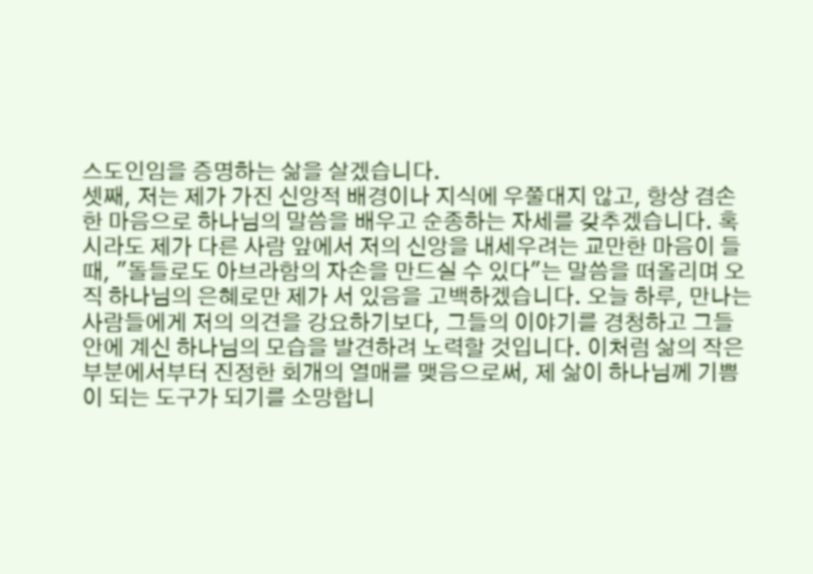스도인임을 증명하는 삶을 살겠습니다.
셋째, 저는 제가 가진 신앙적 배경이나 지식에 우쭐대지 않고, 항상 겸손한 마음으로 하나님의 말씀을 배우고 순종하는 자세를 갖추겠습니다. 혹시라도 제가 다른 사람 앞에서 저의 신앙을 내세우려는 교만한 마음이 들 때, "돌들로도 아브라함의 자손을 만드실 수 있다"는 말씀을 떠올리며 오직 하나님의 은혜로만 제가 서 있음을 고백하겠습니다. 오늘 하루, 만나는 사람들에게 저의 의견을 강요하기보다, 그들의 이야기를 경청하고 그들 안에 계신 하나님의 모습을 발견하려 노력할 것입니다. 이처럼 삶의 작은 부분에서부터 진정한 회개의 열매를 맺음으로써, 제 삶이 하나님께 기쁨이 되는 도구가 되기를 소망합니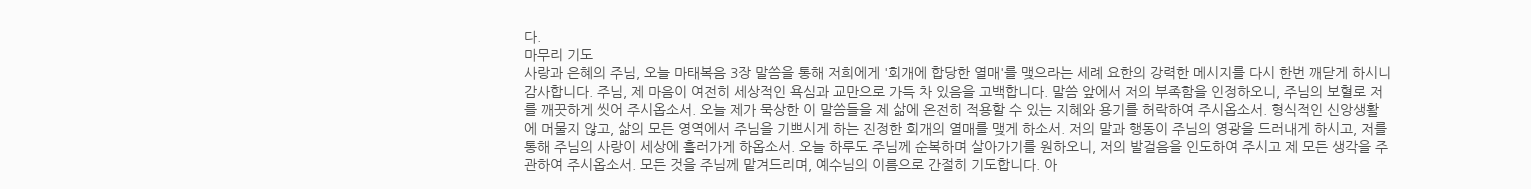다.
마무리 기도
사랑과 은혜의 주님, 오늘 마태복음 3장 말씀을 통해 저희에게 '회개에 합당한 열매'를 맺으라는 세례 요한의 강력한 메시지를 다시 한번 깨닫게 하시니 감사합니다. 주님, 제 마음이 여전히 세상적인 욕심과 교만으로 가득 차 있음을 고백합니다. 말씀 앞에서 저의 부족함을 인정하오니, 주님의 보혈로 저를 깨끗하게 씻어 주시옵소서. 오늘 제가 묵상한 이 말씀들을 제 삶에 온전히 적용할 수 있는 지혜와 용기를 허락하여 주시옵소서. 형식적인 신앙생활에 머물지 않고, 삶의 모든 영역에서 주님을 기쁘시게 하는 진정한 회개의 열매를 맺게 하소서. 저의 말과 행동이 주님의 영광을 드러내게 하시고, 저를 통해 주님의 사랑이 세상에 흘러가게 하옵소서. 오늘 하루도 주님께 순복하며 살아가기를 원하오니, 저의 발걸음을 인도하여 주시고 제 모든 생각을 주관하여 주시옵소서. 모든 것을 주님께 맡겨드리며, 예수님의 이름으로 간절히 기도합니다. 아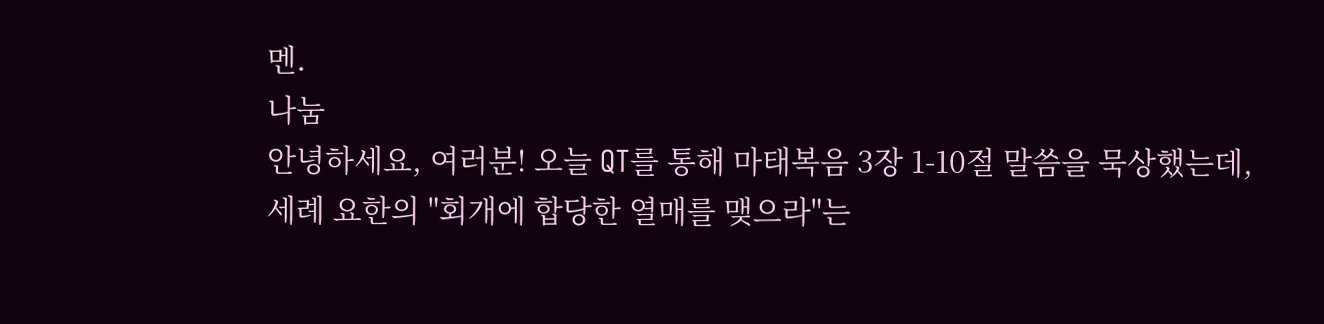멘.
나눔
안녕하세요, 여러분! 오늘 QT를 통해 마태복음 3장 1-10절 말씀을 묵상했는데, 세례 요한의 "회개에 합당한 열매를 맺으라"는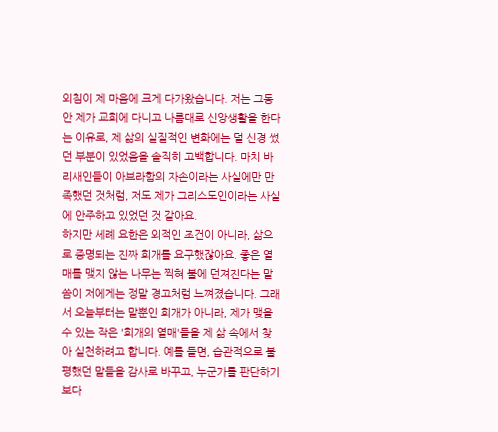외침이 제 마음에 크게 다가왔습니다. 저는 그동안 제가 교회에 다니고 나름대로 신앙생활을 한다는 이유로, 제 삶의 실질적인 변화에는 덜 신경 썼던 부분이 있었음을 솔직히 고백합니다. 마치 바리새인들이 아브라함의 자손이라는 사실에만 만족했던 것처럼, 저도 제가 그리스도인이라는 사실에 안주하고 있었던 것 같아요.
하지만 세례 요한은 외적인 조건이 아니라, 삶으로 증명되는 진짜 회개를 요구했잖아요. 좋은 열매를 맺지 않는 나무는 찍혀 불에 던져진다는 말씀이 저에게는 정말 경고처럼 느껴졌습니다. 그래서 오늘부터는 말뿐인 회개가 아니라, 제가 맺을 수 있는 작은 '회개의 열매'들을 제 삶 속에서 찾아 실천하려고 합니다. 예를 들면, 습관적으로 불평했던 말들을 감사로 바꾸고, 누군가를 판단하기보다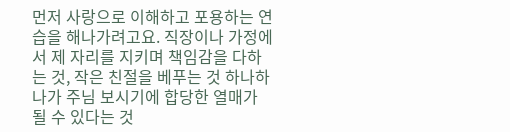먼저 사랑으로 이해하고 포용하는 연습을 해나가려고요. 직장이나 가정에서 제 자리를 지키며 책임감을 다하는 것, 작은 친절을 베푸는 것 하나하나가 주님 보시기에 합당한 열매가 될 수 있다는 것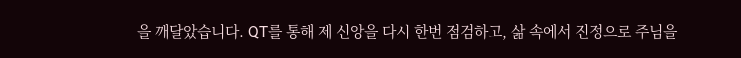을 깨달았습니다. QT를 통해 제 신앙을 다시 한번 점검하고, 삶 속에서 진정으로 주님을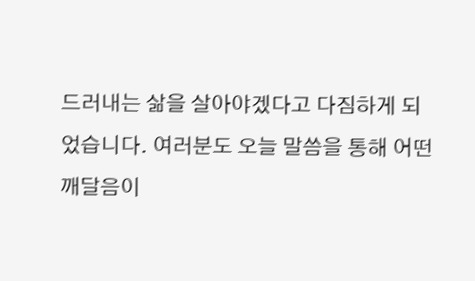드러내는 삶을 살아야겠다고 다짐하게 되었습니다. 여러분도 오늘 말씀을 통해 어떤 깨달음이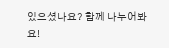있으셨나요? 함께 나누어봐요!